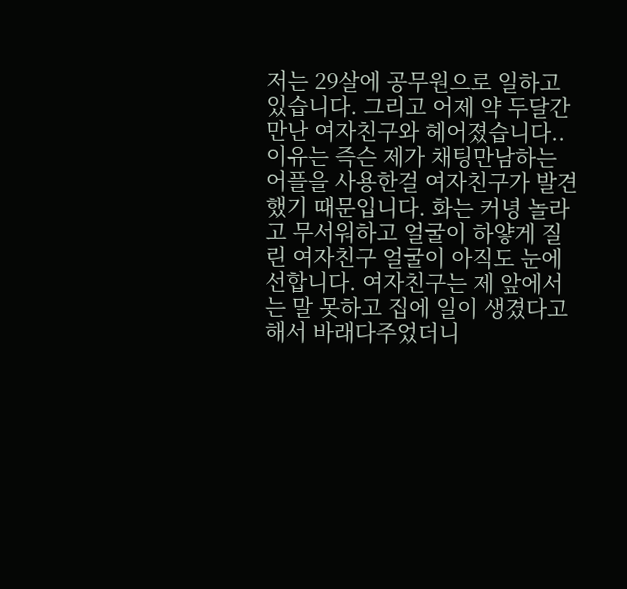저는 29살에 공무원으로 일하고 있습니다. 그리고 어제 약 두달간 만난 여자친구와 헤어졌습니다.. 이유는 즉슨 제가 채팅만남하는 어플을 사용한걸 여자친구가 발견했기 때문입니다. 화는 커녕 놀라고 무서워하고 얼굴이 하얗게 질린 여자친구 얼굴이 아직도 눈에 선합니다. 여자친구는 제 앞에서는 말 못하고 집에 일이 생겼다고 해서 바래다주었더니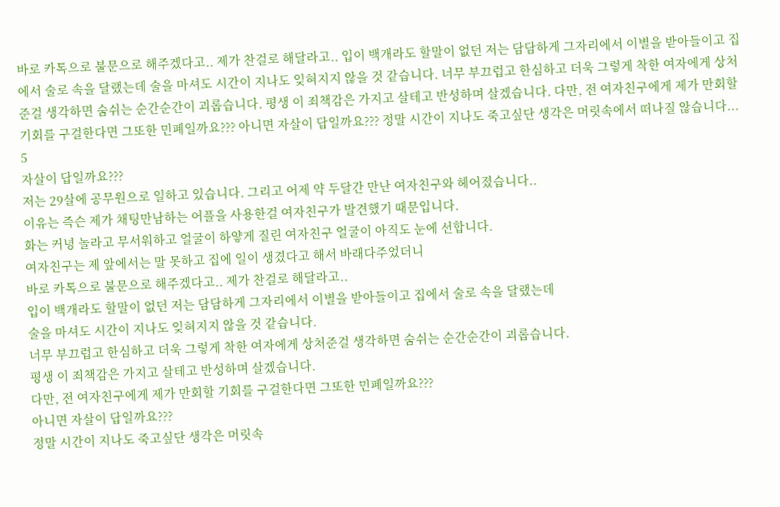바로 카톡으로 불문으로 해주겠다고.. 제가 찬걸로 해달라고.. 입이 백개라도 할말이 없던 저는 담담하게 그자리에서 이별을 받아들이고 집에서 술로 속을 달랬는데 술을 마셔도 시간이 지나도 잊혀지지 않을 것 같습니다. 너무 부끄럽고 한심하고 더욱 그렇게 착한 여자에게 상처준걸 생각하면 숨쉬는 순간순간이 괴롭습니다. 평생 이 죄책감은 가지고 살테고 반성하며 살겠습니다. 다만, 전 여자친구에게 제가 만회할 기회를 구걸한다면 그또한 민폐일까요??? 아니면 자살이 답일까요??? 정말 시간이 지나도 죽고싶단 생각은 머릿속에서 떠나질 않습니다... 5
자살이 답일까요???
저는 29살에 공무원으로 일하고 있습니다. 그리고 어제 약 두달간 만난 여자친구와 헤어졌습니다..
이유는 즉슨 제가 채팅만남하는 어플을 사용한걸 여자친구가 발견했기 때문입니다.
화는 커녕 놀라고 무서워하고 얼굴이 하얗게 질린 여자친구 얼굴이 아직도 눈에 선합니다.
여자친구는 제 앞에서는 말 못하고 집에 일이 생겼다고 해서 바래다주었더니
바로 카톡으로 불문으로 해주겠다고.. 제가 찬걸로 해달라고..
입이 백개라도 할말이 없던 저는 담담하게 그자리에서 이별을 받아들이고 집에서 술로 속을 달랬는데
술을 마셔도 시간이 지나도 잊혀지지 않을 것 같습니다.
너무 부끄럽고 한심하고 더욱 그렇게 착한 여자에게 상처준걸 생각하면 숨쉬는 순간순간이 괴롭습니다.
평생 이 죄책감은 가지고 살테고 반성하며 살겠습니다.
다만, 전 여자친구에게 제가 만회할 기회를 구걸한다면 그또한 민폐일까요???
아니면 자살이 답일까요???
정말 시간이 지나도 죽고싶단 생각은 머릿속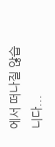에서 떠나질 않습니다...